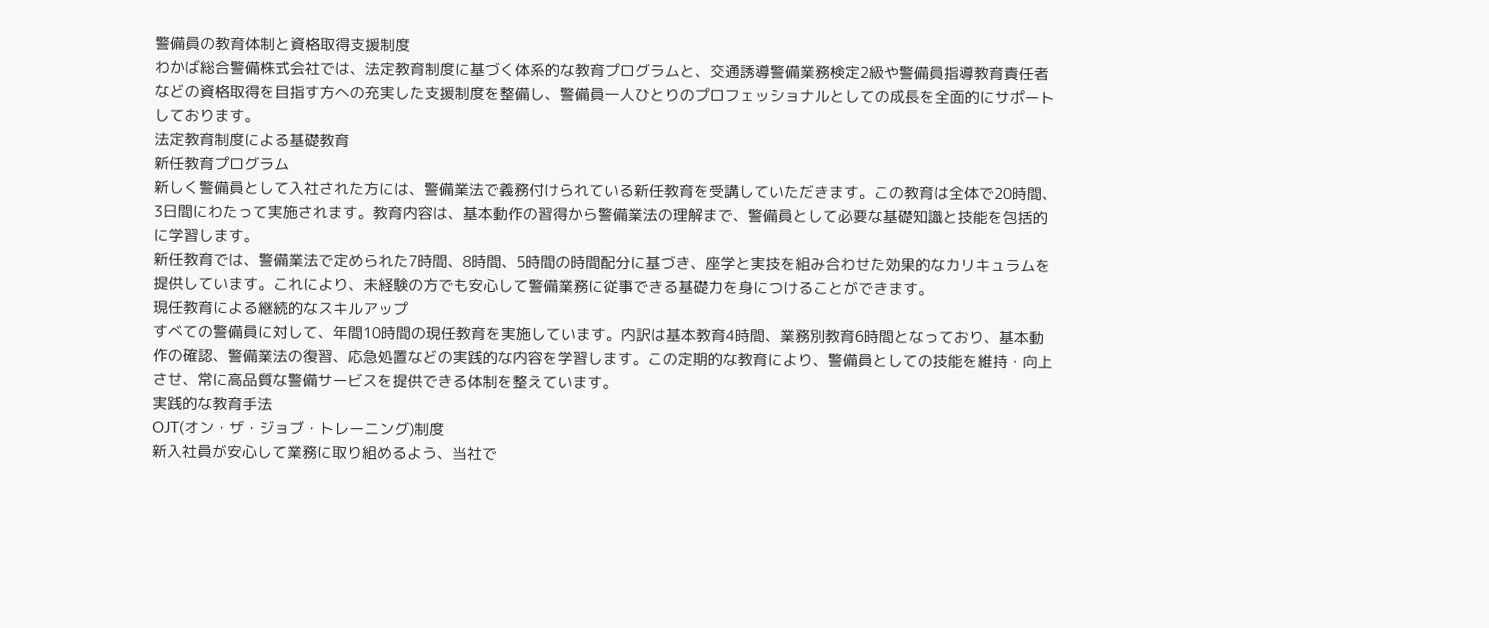警備員の教育体制と資格取得支援制度
わかば総合警備株式会社では、法定教育制度に基づく体系的な教育プログラムと、交通誘導警備業務検定2級や警備員指導教育責任者などの資格取得を目指す方への充実した支援制度を整備し、警備員一人ひとりのプロフェッショナルとしての成長を全面的にサポートしております。
法定教育制度による基礎教育
新任教育プログラム
新しく警備員として入社された方には、警備業法で義務付けられている新任教育を受講していただきます。この教育は全体で20時間、3日間にわたって実施されます。教育内容は、基本動作の習得から警備業法の理解まで、警備員として必要な基礎知識と技能を包括的に学習します。
新任教育では、警備業法で定められた7時間、8時間、5時間の時間配分に基づき、座学と実技を組み合わせた効果的なカリキュラムを提供しています。これにより、未経験の方でも安心して警備業務に従事できる基礎力を身につけることができます。
現任教育による継続的なスキルアップ
すべての警備員に対して、年間10時間の現任教育を実施しています。内訳は基本教育4時間、業務別教育6時間となっており、基本動作の確認、警備業法の復習、応急処置などの実践的な内容を学習します。この定期的な教育により、警備員としての技能を維持・向上させ、常に高品質な警備サービスを提供できる体制を整えています。
実践的な教育手法
OJT(オン・ザ・ジョブ・トレーニング)制度
新入社員が安心して業務に取り組めるよう、当社で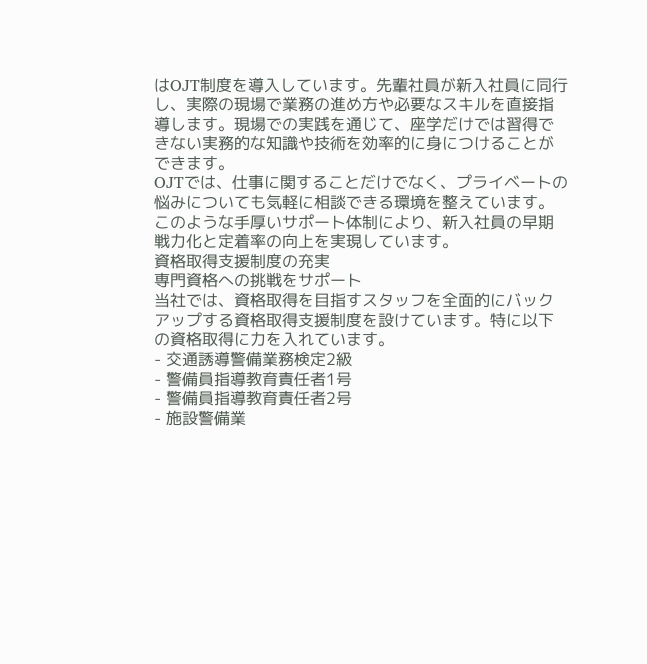はOJT制度を導入しています。先輩社員が新入社員に同行し、実際の現場で業務の進め方や必要なスキルを直接指導します。現場での実践を通じて、座学だけでは習得できない実務的な知識や技術を効率的に身につけることができます。
OJTでは、仕事に関することだけでなく、プライベートの悩みについても気軽に相談できる環境を整えています。このような手厚いサポート体制により、新入社員の早期戦力化と定着率の向上を実現しています。
資格取得支援制度の充実
専門資格への挑戦をサポート
当社では、資格取得を目指すスタッフを全面的にバックアップする資格取得支援制度を設けています。特に以下の資格取得に力を入れています。
- 交通誘導警備業務検定2級
- 警備員指導教育責任者1号
- 警備員指導教育責任者2号
- 施設警備業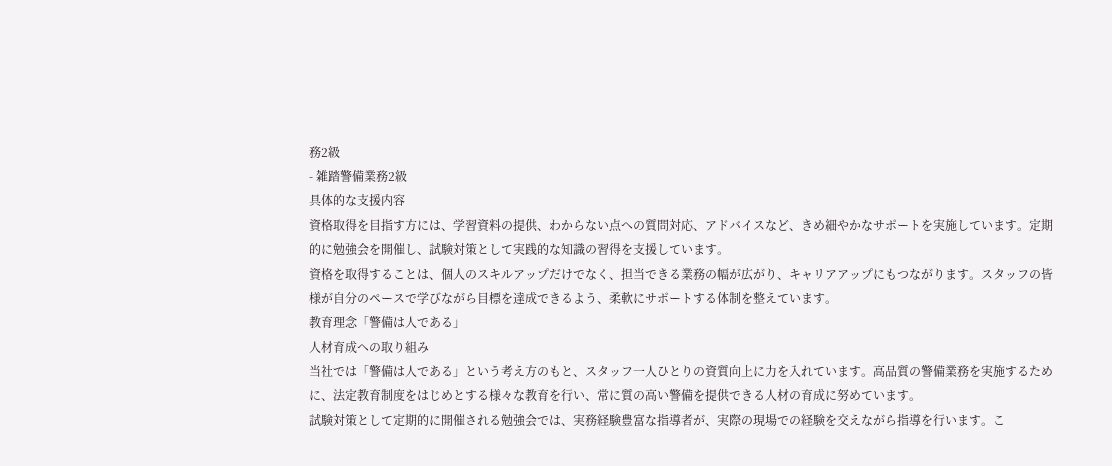務2級
- 雑踏警備業務2級
具体的な支援内容
資格取得を目指す方には、学習資料の提供、わからない点への質問対応、アドバイスなど、きめ細やかなサポートを実施しています。定期的に勉強会を開催し、試験対策として実践的な知識の習得を支援しています。
資格を取得することは、個人のスキルアップだけでなく、担当できる業務の幅が広がり、キャリアアップにもつながります。スタッフの皆様が自分のペースで学びながら目標を達成できるよう、柔軟にサポートする体制を整えています。
教育理念「警備は人である」
人材育成への取り組み
当社では「警備は人である」という考え方のもと、スタッフ一人ひとりの資質向上に力を入れています。高品質の警備業務を実施するために、法定教育制度をはじめとする様々な教育を行い、常に質の高い警備を提供できる人材の育成に努めています。
試験対策として定期的に開催される勉強会では、実務経験豊富な指導者が、実際の現場での経験を交えながら指導を行います。こ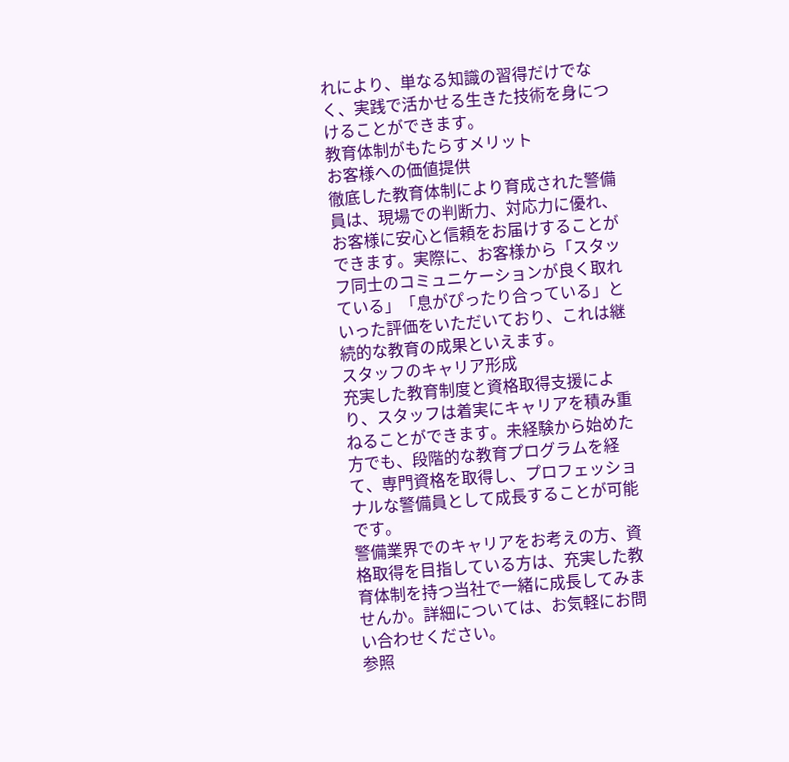れにより、単なる知識の習得だけでなく、実践で活かせる生きた技術を身につけることができます。
教育体制がもたらすメリット
お客様への価値提供
徹底した教育体制により育成された警備員は、現場での判断力、対応力に優れ、お客様に安心と信頼をお届けすることができます。実際に、お客様から「スタッフ同士のコミュニケーションが良く取れている」「息がぴったり合っている」といった評価をいただいており、これは継続的な教育の成果といえます。
スタッフのキャリア形成
充実した教育制度と資格取得支援により、スタッフは着実にキャリアを積み重ねることができます。未経験から始めた方でも、段階的な教育プログラムを経て、専門資格を取得し、プロフェッショナルな警備員として成長することが可能です。
警備業界でのキャリアをお考えの方、資格取得を目指している方は、充実した教育体制を持つ当社で一緒に成長してみませんか。詳細については、お気軽にお問い合わせください。
参照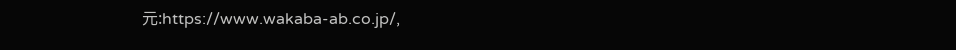元:https://www.wakaba-ab.co.jp/,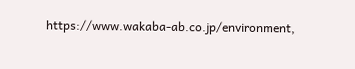https://www.wakaba-ab.co.jp/environment,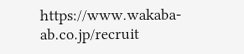https://www.wakaba-ab.co.jp/recruit